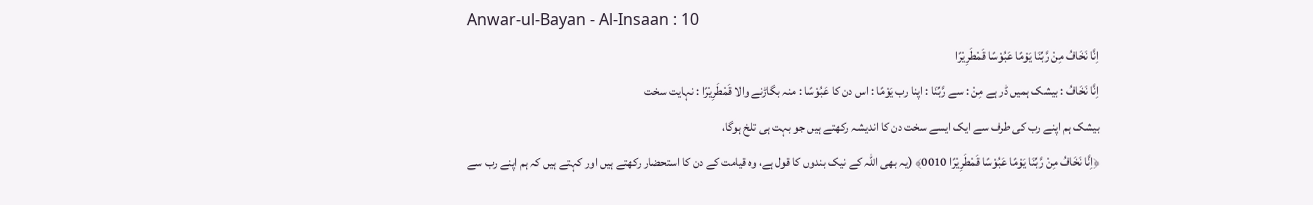Anwar-ul-Bayan - Al-Insaan : 10
اِنَّا نَخَافُ مِنْ رَّبِّنَا یَوْمًا عَبُوْسًا قَمْطَرِیْرًا
اِنَّا نَخَافُ : بیشک ہمیں ڈر ہے مِنْ : سے رَّبِّنَا : اپنا رب يَوْمًا : اس دن کا عَبُوْسًا : منہ بگاڑنے والا قَمْطَرِيْرًا : نہایت سخت
بیشک ہم اپنے رب کی طرف سے ایک ایسے سخت دن کا اندیشہ رکھتے ہیں جو بہت ہی تلخ ہوگا،
﴿اِنَّا نَخَافُ مِنْ رَّبِّنَا يَوْمًا عَبُوْسًا قَمْطَرِيْرًا 0010﴾ (یہ بھی اللہ کے نیک بندوں کا قول ہے، وہ قیامت کے دن کا استحضار رکھتے ہیں اور کہتے ہیں کہ ہم اپنے رب سے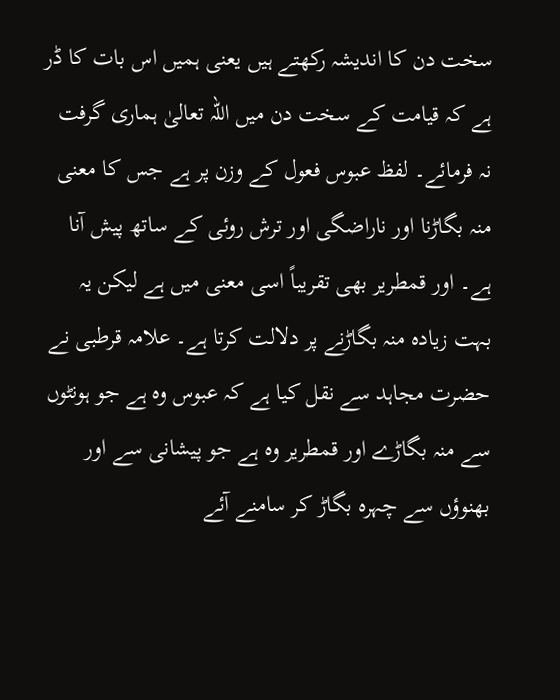سخت دن کا اندیشہ رکھتے ہیں یعنی ہمیں اس بات کا ڈر ہے کہ قیامت کے سخت دن میں اللہ تعالیٰ ہماری گرفت نہ فرمائے۔ لفظ عبوس فعول کے وزن پر ہے جس کا معنی منہ بگاڑنا اور ناراضگی اور ترش روئی کے ساتھ پیش آنا ہے۔ اور قمطریر بھی تقریباً اسی معنی میں ہے لیکن یہ بہت زیادہ منہ بگاڑنے پر دلالت کرتا ہے۔ علامہ قرطبی نے حضرت مجاہد سے نقل کیا ہے کہ عبوس وہ ہے جو ہونٹوں سے منہ بگاڑے اور قمطریر وہ ہے جو پیشانی سے اور بھنوؤں سے چہرہ بگاڑ کر سامنے آئے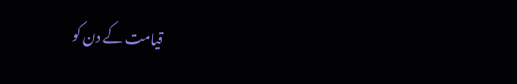قیامت کے دن کو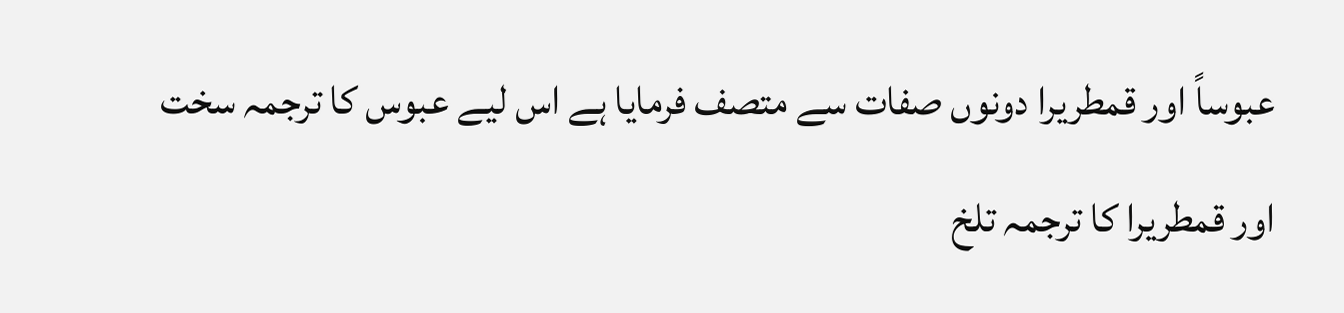عبوساً اور قمطریرا دونوں صفات سے متصف فرمایا ہے اس لیے عبوس کا ترجمہ سخت اور قمطریرا کا ترجمہ تلخ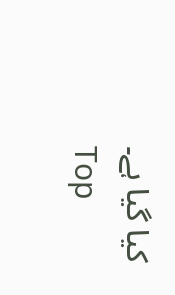کیا گیا ہے۔
Top